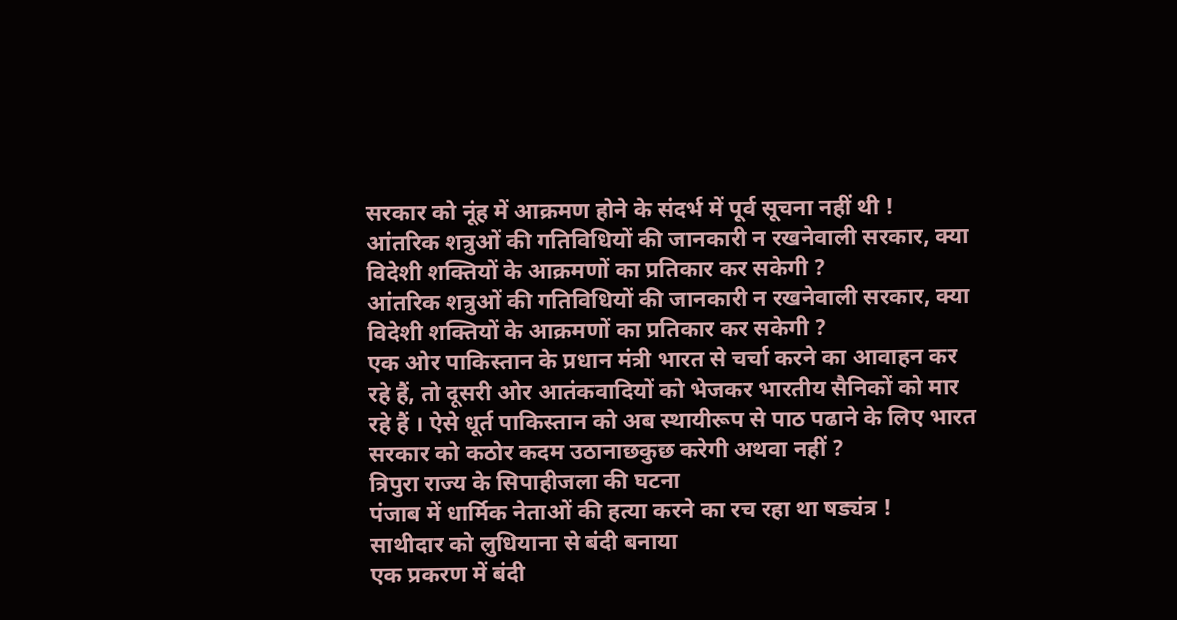सरकार को नूंह में आक्रमण होने के संदर्भ में पूर्व सूचना नहीं थी !
आंतरिक शत्रुओं की गतिविधियों की जानकारी न रखनेवाली सरकार, क्या विदेशी शक्तियों के आक्रमणों का प्रतिकार कर सकेगी ?
आंतरिक शत्रुओं की गतिविधियों की जानकारी न रखनेवाली सरकार, क्या विदेशी शक्तियों के आक्रमणों का प्रतिकार कर सकेगी ?
एक ओर पाकिस्तान के प्रधान मंत्री भारत से चर्चा करने का आवाहन कर रहे हैं, तो दूसरी ओर आतंकवादियों को भेजकर भारतीय सैनिकों को मार रहे हैं । ऐसे धूर्त पाकिस्तान को अब स्थायीरूप से पाठ पढाने के लिए भारत सरकार को कठोर कदम उठानाछकुछ करेगी अथवा नहीं ?
त्रिपुरा राज्य के सिपाहीजला की घटना
पंजाब में धार्मिक नेताओं की हत्या करने का रच रहा था षड्यंत्र !
साथीदार को लुधियाना से बंदी बनाया
एक प्रकरण में बंदी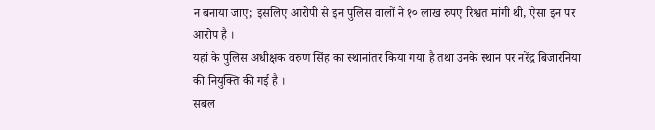न बनाया जाए; इसलिए आरोपी से इन पुलिस वालों ने १० लाख रुपए रिश्वत मांगी थी, ऐसा इन पर आरोप है ।
यहां के पुलिस अधीक्षक वरुण सिंह का स्थानांतर किया गया है तथा उनके स्थान पर नरेंद्र बिजारनिया की नियुक्ति की गई है ।
सबल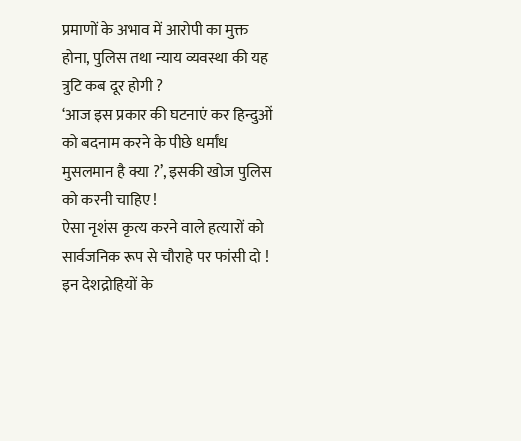प्रमाणों के अभाव में आरोपी का मुक्त होना, पुलिस तथा न्याय व्यवस्था की यह त्रुटि कब दूर होगी ?
‘आज इस प्रकार की घटनाएं कर हिन्दुओं को बदनाम करने के पीछे धर्मांध मुसलमान है क्या ?’, इसकी खोज पुलिस को करनी चाहिए !
ऐसा नृशंस कृत्य करने वाले हत्यारों को सार्वजनिक रूप से चौराहे पर फांसी दो !
इन देशद्रोहियों के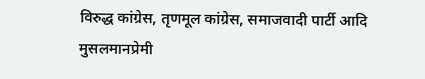विरुद्ध कांग्रेस, तृणमूल कांग्रेस, समाजवादी पार्टी आदि मुसलमानप्रेमी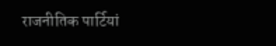राजनीतिक पार्टियां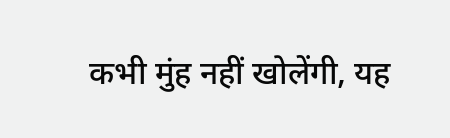कभी मुंह नहीं खोलेंगी, यह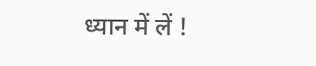ध्यान में लें !